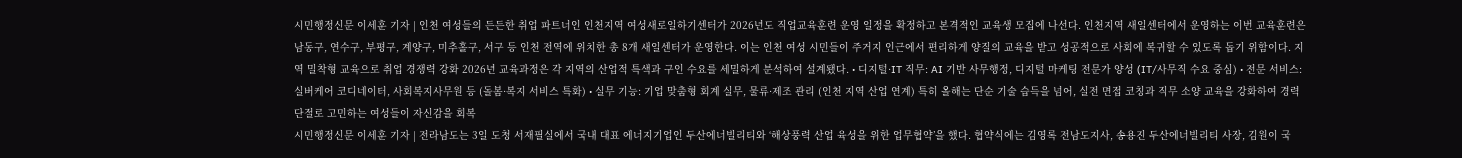시민행정신문 이세훈 기자 | 인천 여성들의 든든한 취업 파트너인 인천지역 여성새로일하기센터가 2026년도 직업교육훈련 운영 일정을 확정하고 본격적인 교육생 모집에 나선다. 인천지역 새일센터에서 운영하는 이번 교육훈련은 남동구, 연수구, 부평구, 계양구, 미추홀구, 서구 등 인천 전역에 위치한 총 8개 새일센터가 운영한다. 이는 인천 여성 시민들이 주거지 인근에서 편리하게 양질의 교육을 받고 성공적으로 사회에 복귀할 수 있도록 돕기 위함이다. 지역 밀착형 교육으로 취업 경쟁력 강화 2026년 교육과정은 각 지역의 산업적 특색과 구인 수요를 세밀하게 분석하여 설계됐다. • 디지털·IT 직무: AI 기반 사무행정, 디지털 마케팅 전문가 양성 (IT/사무직 수요 중심) • 전문 서비스: 실버케어 코디네이터, 사회복지사무원 등 (돌봄·복지 서비스 특화) • 실무 기능: 기업 맞춤형 회계 실무, 물류·제조 관리 (인천 지역 산업 연계) 특히 올해는 단순 기술 습득을 넘어, 실전 면접 코칭과 직무 소양 교육을 강화하여 경력 단절로 고민하는 여성들이 자신감을 회복
시민행정신문 이세훈 기자 | 전라남도는 3일 도청 서재필실에서 국내 대표 에너지기업인 두산에너빌리티와 ‘해상풍력 산업 육성을 위한 업무협약’을 했다. 협약식에는 김영록 전남도지사, 송용진 두산에너빌리티 사장, 김원이 국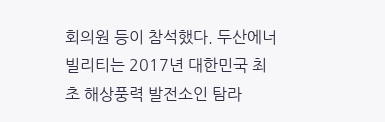회의원 등이 참석했다. 두산에너빌리티는 2017년 대한민국 최초 해상풍력 발전소인 탐라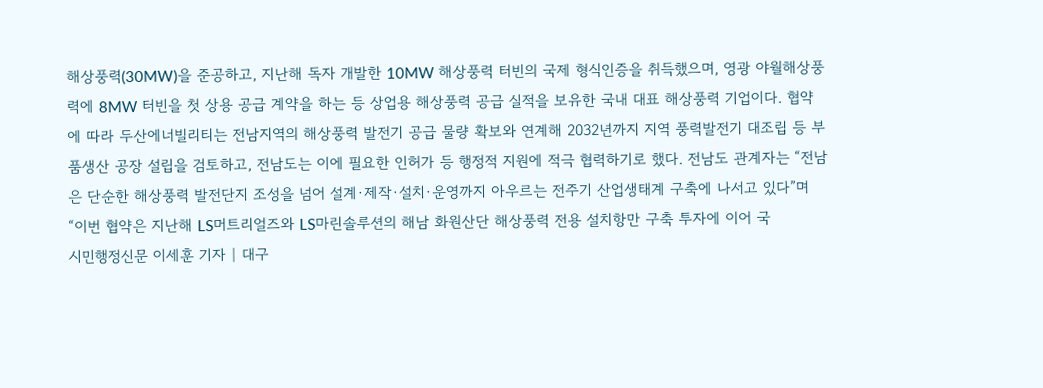해상풍력(30MW)을 준공하고, 지난해 독자 개발한 10MW 해상풍력 터빈의 국제 형식인증을 취득했으며, 영광 야월해상풍력에 8MW 터빈을 첫 상용 공급 계약을 하는 등 상업용 해상풍력 공급 실적을 보유한 국내 대표 해상풍력 기업이다. 협약에 따라 두산에너빌리티는 전남지역의 해상풍력 발전기 공급 물량 확보와 연계해 2032년까지 지역 풍력발전기 대조립 등 부품생산 공장 설립을 검토하고, 전남도는 이에 필요한 인허가 등 행정적 지원에 적극 협력하기로 했다. 전남도 관계자는 “전남은 단순한 해상풍력 발전단지 조성을 넘어 설계·제작·설치·운영까지 아우르는 전주기 산업생태계 구축에 나서고 있다”며 “이번 협약은 지난해 LS머트리얼즈와 LS마린솔루션의 해남 화원산단 해상풍력 전용 설치항만 구축 투자에 이어 국
시민행정신문 이세훈 기자 | 대구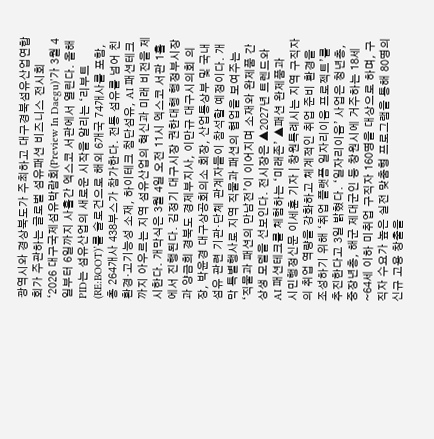광역시와 경상북도가 주최하고 대구경북섬유산업연합회가 주관하는 글로벌 섬유패션 비즈니스 전시회 ‘2026 대구국제섬유박람회(Preview In Daegu)’가 3월 4일부터 6일까지 사흘간 엑스코 서관에서 열린다. 올해 PID는 섬유산업의 새로운 시작을 알리는 ‘리부트(RE:BOOT)’를 슬로건으로 해외 6개국 74개사를 포함, 총 264개사 438부스가 참가한다. 전통 섬유를 넘어 친환경·고기능성 소재, 하이테크 첨단섬유, AI 패션테크까지 아우르는 지역 섬유산업의 혁신과 미래 비전을 제시한다. 개막식은 3월 4일 오전 11시 엑스코 서관 1홀에서 진행된다. 김정기 대구시장 권한대행 행정부시장과 양금희 경북도 경제부지사, 이만규 대구시의회 의장, 박윤경 대구상공회의소 회장, 산업통상부 및 국내 섬유 관련 기관·단체 관계자들이 참석할 예정이다. 개막 특별행사로 지역 직물과 패션의 협업을 보여주는 ‘직물과 패션의 만남전’이 이어지며 소재와 완제품 간 상생 모델을 선보인다. 전시장은 ▲2027년 트렌드와 AI 패션테크를 체험하는 ‘미래존’ ▲패션 완제품과
시민행정신문 이세훈 기자 | 창원특례시는 지역 구직자의 취업 역량을 강화하고 체계적인 취업 준비 환경을 조성하기 위해 ‘취업 플랫폼 일자리이음 프로젝트’를 추진한다고 3일 밝혔다. ‘일자리이음’ 사업은 청년층, 중장년층, 해군 제대군인 등 창원시에 거주하는 18세~64세 이하 미취업 구직자 160명을 대상으로 하며, 구직자 수요가 높은 실전 맞춤형 프로그램을 통해 80명의 신규 고용 창출을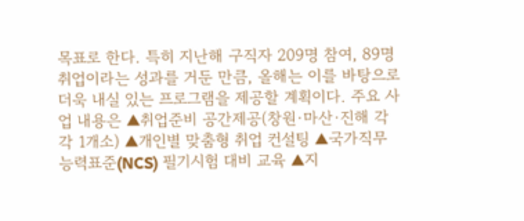목표로 한다. 특히 지난해 구직자 209명 참여, 89명 취업이라는 성과를 거둔 만큼, 올해는 이를 바탕으로 더욱 내실 있는 프로그램을 제공할 계획이다. 주요 사업 내용은 ▲취업준비 공간제공(창원·마산·진해 각각 1개소) ▲개인별 맞춤형 취업 컨설팅 ▲국가직무능력표준(NCS) 필기시험 대비 교육 ▲지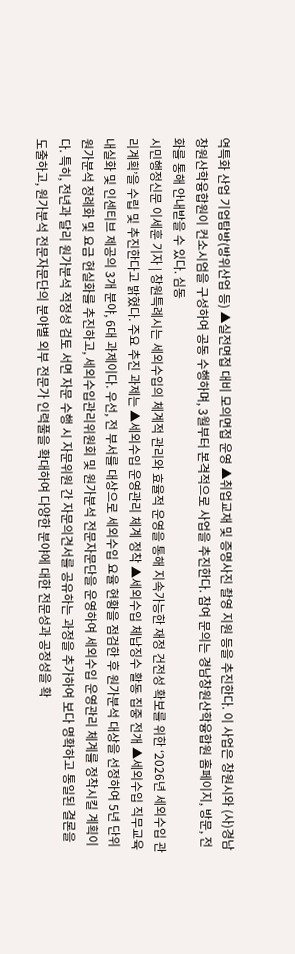역특화 산업 기업탐방(방위산업 등) ▲실전면접 대비 모의면접 운영 ▲취업교재 및 증명사진 촬영 지원 등을 추진한다. 이 사업은 창원시와 (사)경남창원산학융합원이 컨소시엄을 구성하여 공동 수행하며, 3월부터 본격적으로 사업을 추진한다. 참여 문의는 경남창원산학융합원 홈페이지, 방문, 전화를 통해 안내받을 수 있다. 심동
시민행정신문 이세훈 기자 | 창원특례시는 세외수입의 체계적 관리와 효율적 운영을 통해 지속가능한 재정 건전성 확보를 위한 ‘2026년 세외수입 관리계획’을 수립 및 추진한다고 밝혔다. 주요 추진 과제는 ▲세외수입 운영관리 체계 정착 ▲세외수입 체납징수 활동 집중 전개 ▲세외수입 직무교육 내실화 및 인센티브 제공의 3개 분야, 6대 과제이다. 우선, 전 부서를 대상으로 세외수입 요율 현황을 점검한 후 원가분석 대상을 선정하여 5년 단위 원가분석 정례화 및 요금 현실화를 추진하고, 세외수입관리위원회 및 원가분석 전문자문단을 운영하여 세외수입 운영관리 체계를 정착시킬 계획이다. 특히, 전년과 달리 원가분석 적정성 검토 서면 자문 수행 시 자문위원 간 자문의견서를 공유하는 과정을 추가하여 보다 명확하고 통일된 결론을 도출하고, 원가분석 전문자문단의 분야별 외부 전문가 인력풀을 확대하여 다양한 분야에 대한 전문성과 공정성을 확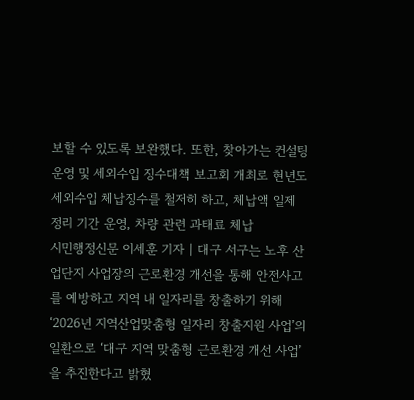보할 수 있도록 보완했다. 또한, 찾아가는 컨설팅 운영 및 세외수입 징수대책 보고회 개최로 현년도 세외수입 체납징수를 철저히 하고, 체납액 일제 정리 기간 운영, 차량 관련 과태료 체납
시민행정신문 이세훈 기자 | 대구 서구는 노후 산업단지 사업장의 근로환경 개선을 통해 안전사고를 예방하고 지역 내 일자리를 창출하기 위해 ‘2026년 지역산업맞춤형 일자리 창출지원 사업’의 일환으로 ‘대구 지역 맞춤형 근로환경 개선 사업’을 추진한다고 밝혔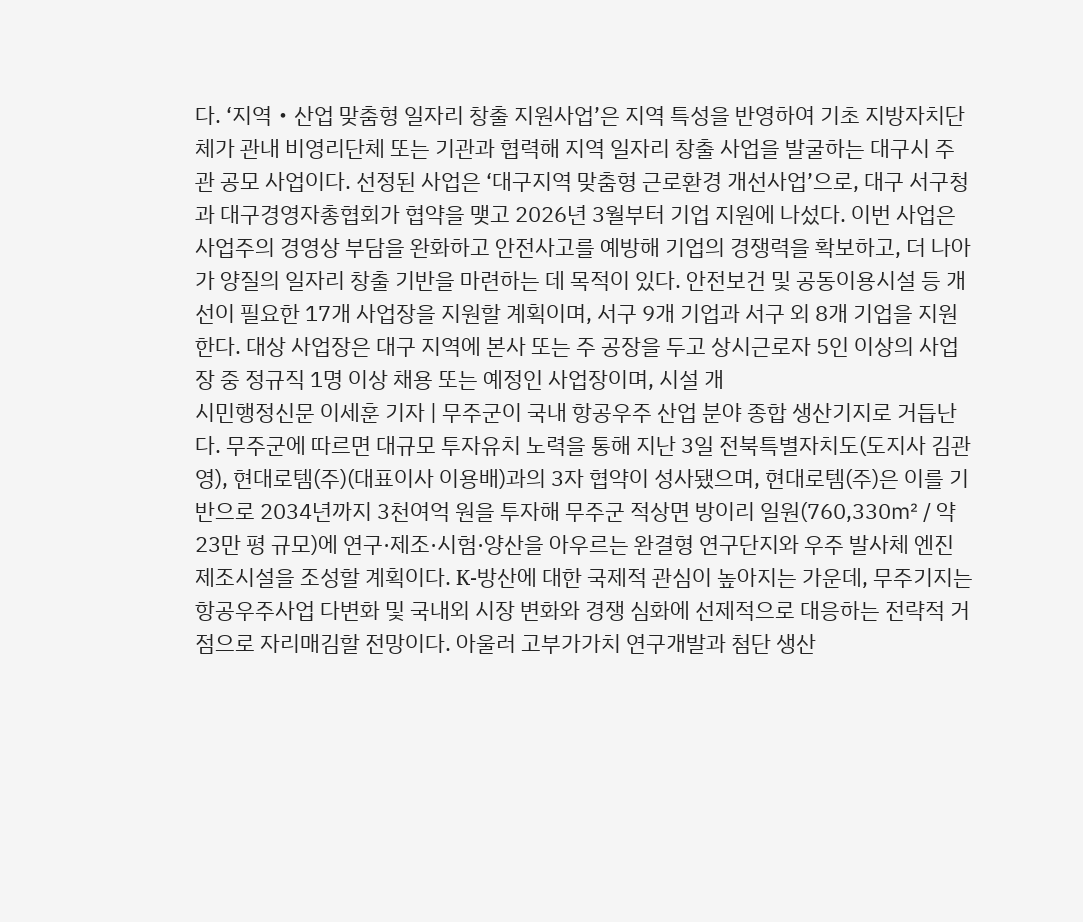다. ‘지역‧산업 맞춤형 일자리 창출 지원사업’은 지역 특성을 반영하여 기초 지방자치단체가 관내 비영리단체 또는 기관과 협력해 지역 일자리 창출 사업을 발굴하는 대구시 주관 공모 사업이다. 선정된 사업은 ‘대구지역 맞춤형 근로환경 개선사업’으로, 대구 서구청과 대구경영자총협회가 협약을 맺고 2026년 3월부터 기업 지원에 나섰다. 이번 사업은 사업주의 경영상 부담을 완화하고 안전사고를 예방해 기업의 경쟁력을 확보하고, 더 나아가 양질의 일자리 창출 기반을 마련하는 데 목적이 있다. 안전보건 및 공동이용시설 등 개선이 필요한 17개 사업장을 지원할 계획이며, 서구 9개 기업과 서구 외 8개 기업을 지원한다. 대상 사업장은 대구 지역에 본사 또는 주 공장을 두고 상시근로자 5인 이상의 사업장 중 정규직 1명 이상 채용 또는 예정인 사업장이며, 시설 개
시민행정신문 이세훈 기자 | 무주군이 국내 항공우주 산업 분야 종합 생산기지로 거듭난다. 무주군에 따르면 대규모 투자유치 노력을 통해 지난 3일 전북특별자치도(도지사 김관영), 현대로템(주)(대표이사 이용배)과의 3자 협약이 성사됐으며, 현대로템(주)은 이를 기반으로 2034년까지 3천여억 원을 투자해 무주군 적상면 방이리 일원(760,330㎡ / 약 23만 평 규모)에 연구·제조·시험·양산을 아우르는 완결형 연구단지와 우주 발사체 엔진 제조시설을 조성할 계획이다. K-방산에 대한 국제적 관심이 높아지는 가운데, 무주기지는 항공우주사업 다변화 및 국내외 시장 변화와 경쟁 심화에 선제적으로 대응하는 전략적 거점으로 자리매김할 전망이다. 아울러 고부가가치 연구개발과 첨단 생산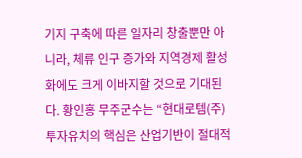기지 구축에 따른 일자리 창출뿐만 아니라, 체류 인구 증가와 지역경제 활성화에도 크게 이바지할 것으로 기대된다. 황인홍 무주군수는 “현대로템(주) 투자유치의 핵심은 산업기반이 절대적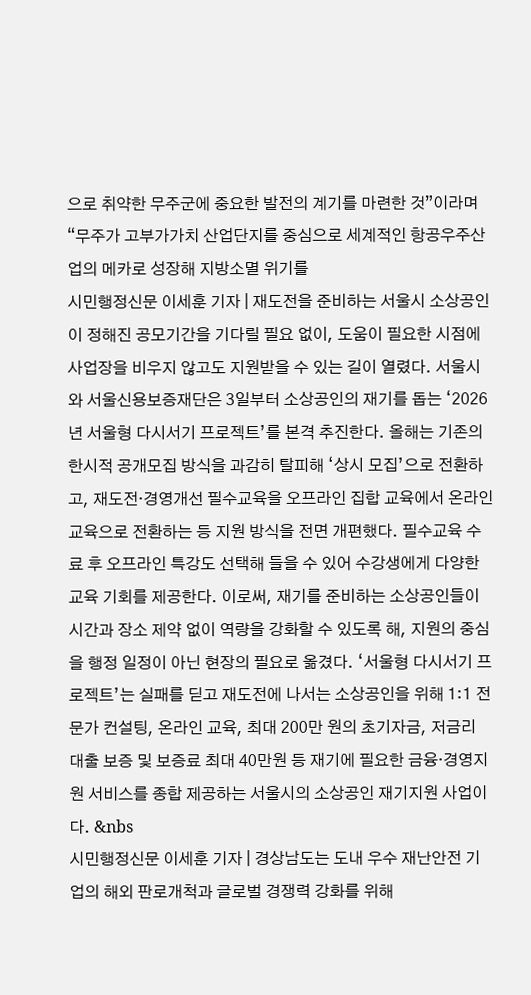으로 취약한 무주군에 중요한 발전의 계기를 마련한 것”이라며 “무주가 고부가가치 산업단지를 중심으로 세계적인 항공우주산업의 메카로 성장해 지방소멸 위기를
시민행정신문 이세훈 기자 | 재도전을 준비하는 서울시 소상공인이 정해진 공모기간을 기다릴 필요 없이, 도움이 필요한 시점에 사업장을 비우지 않고도 지원받을 수 있는 길이 열렸다. 서울시와 서울신용보증재단은 3일부터 소상공인의 재기를 돕는 ‘2026년 서울형 다시서기 프로젝트’를 본격 추진한다. 올해는 기존의 한시적 공개모집 방식을 과감히 탈피해 ‘상시 모집’으로 전환하고, 재도전·경영개선 필수교육을 오프라인 집합 교육에서 온라인 교육으로 전환하는 등 지원 방식을 전면 개편했다. 필수교육 수료 후 오프라인 특강도 선택해 들을 수 있어 수강생에게 다양한 교육 기회를 제공한다. 이로써, 재기를 준비하는 소상공인들이 시간과 장소 제약 없이 역량을 강화할 수 있도록 해, 지원의 중심을 행정 일정이 아닌 현장의 필요로 옮겼다. ‘서울형 다시서기 프로젝트’는 실패를 딛고 재도전에 나서는 소상공인을 위해 1:1 전문가 컨설팅, 온라인 교육, 최대 200만 원의 초기자금, 저금리 대출 보증 및 보증료 최대 40만원 등 재기에 필요한 금융·경영지원 서비스를 종합 제공하는 서울시의 소상공인 재기지원 사업이다. &nbs
시민행정신문 이세훈 기자 | 경상남도는 도내 우수 재난안전 기업의 해외 판로개척과 글로벌 경쟁력 강화를 위해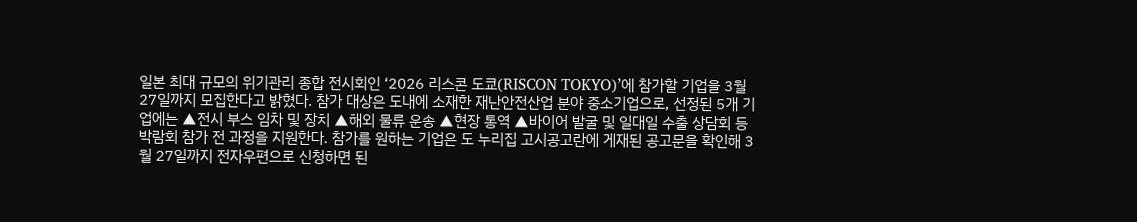일본 최대 규모의 위기관리 종합 전시회인 ‘2026 리스콘 도쿄(RISCON TOKYO)’에 참가할 기업을 3월 27일까지 모집한다고 밝혔다. 참가 대상은 도내에 소재한 재난안전산업 분야 중소기업으로, 선정된 5개 기업에는 ▲전시 부스 임차 및 장치 ▲해외 물류 운송 ▲현장 통역 ▲바이어 발굴 및 일대일 수출 상담회 등 박람회 참가 전 과정을 지원한다. 참가를 원하는 기업은 도 누리집 고시공고란에 게재된 공고문을 확인해 3월 27일까지 전자우편으로 신청하면 된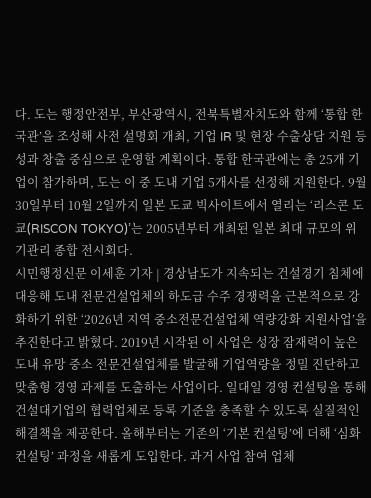다. 도는 행정안전부, 부산광역시, 전북특별자치도와 함께 ‘통합 한국관’을 조성해 사전 설명회 개최, 기업 IR 및 현장 수출상담 지원 등 성과 창출 중심으로 운영할 계획이다. 통합 한국관에는 총 25개 기업이 참가하며, 도는 이 중 도내 기업 5개사를 선정해 지원한다. 9월 30일부터 10월 2일까지 일본 도쿄 빅사이트에서 열리는 ‘리스콘 도쿄(RISCON TOKYO)’는 2005년부터 개최된 일본 최대 규모의 위기관리 종합 전시회다.
시민행정신문 이세훈 기자 | 경상남도가 지속되는 건설경기 침체에 대응해 도내 전문건설업체의 하도급 수주 경쟁력을 근본적으로 강화하기 위한 ‘2026년 지역 중소전문건설업체 역량강화 지원사업’을 추진한다고 밝혔다. 2019년 시작된 이 사업은 성장 잠재력이 높은 도내 유망 중소 전문건설업체를 발굴해 기업역량을 정밀 진단하고 맞춤형 경영 과제를 도출하는 사업이다. 일대일 경영 컨설팅을 통해 건설대기업의 협력업체로 등록 기준을 충족할 수 있도록 실질적인 해결책을 제공한다. 올해부터는 기존의 ‘기본 컨설팅’에 더해 ‘심화 컨설팅’ 과정을 새롭게 도입한다. 과거 사업 참여 업체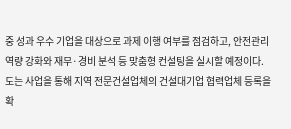중 성과 우수 기업을 대상으로 과제 이행 여부를 점검하고, 안전관리 역량 강화와 재무·경비 분석 등 맞춤형 컨설팅을 실시할 예정이다. 도는 사업을 통해 지역 전문건설업체의 건설대기업 협력업체 등록을 확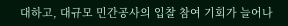대하고, 대규모 민간공사의 입찰 참여 기회가 늘어나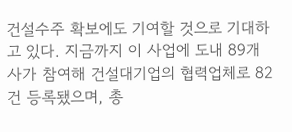건설수주 확보에도 기여할 것으로 기대하고 있다. 지금까지 이 사업에 도내 89개사가 참여해 건설대기업의 협력업체로 82건 등록됐으며, 총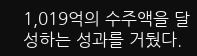1,019억의 수주액을 달성하는 성과를 거뒀다.